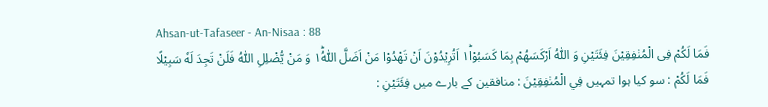Ahsan-ut-Tafaseer - An-Nisaa : 88
فَمَا لَكُمْ فِی الْمُنٰفِقِیْنَ فِئَتَیْنِ وَ اللّٰهُ اَرْكَسَهُمْ بِمَا كَسَبُوْا١ؕ اَتُرِیْدُوْنَ اَنْ تَهْدُوْا مَنْ اَضَلَّ اللّٰهُ١ؕ وَ مَنْ یُّضْلِلِ اللّٰهُ فَلَنْ تَجِدَ لَهٗ سَبِیْلًا
فَمَا لَكُمْ : سو کیا ہوا تمہیں فِي الْمُنٰفِقِيْنَ : منافقین کے بارے میں فِئَتَيْنِ :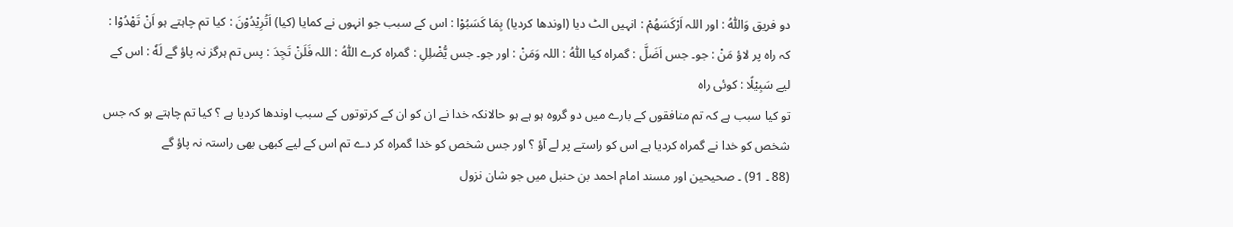دو فریق وَاللّٰهُ : اور اللہ اَرْكَسَھُمْ : انہیں الٹ دیا (اوندھا کردیا) بِمَا كَسَبُوْا : اس کے سبب جو انہوں نے کمایا (کیا) اَتُرِيْدُوْنَ : کیا تم چاہتے ہو اَنْ تَهْدُوْا : کہ راہ پر لاؤ مَنْ : جو۔ جس اَضَلَّ : گمراہ کیا اللّٰهُ : اللہ وَمَنْ : اور جو۔ جس يُّضْلِلِ : گمراہ کرے اللّٰهُ : اللہ فَلَنْ تَجِدَ : پس تم ہرگز نہ پاؤ گے لَهٗ : اس کے لیے سَبِيْلًا : کوئی راہ
تو کیا سبب ہے کہ تم منافقوں کے بارے میں دو گروہ ہو ہے ہو حالانکہ خدا نے ان کو ان کے کرتوتوں کے سبب اوندھا کردیا ہے ؟ کیا تم چاہتے ہو کہ جس شخص کو خدا نے گمراہ کردیا ہے اس کو راستے پر لے آؤ ؟ اور جس شخص کو خدا گمراہ کر دے تم اس کے لیے کبھی بھی راستہ نہ پاؤ گے
(88 ۔ 91) ۔ صحیحین اور مسند امام احمد بن حنبل میں جو شان نزول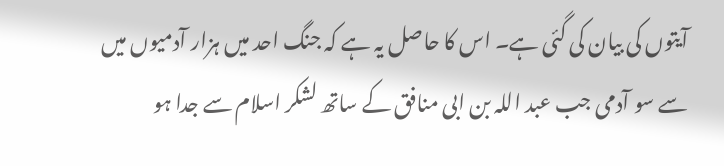آیتوں کی بیان کی گئی ہے۔ اس کا حاصل یہ ہے کہ جنگ احد میں ہزار آدمیوں میں سے سو آدمی جب عبد اللہ بن ابی منافق کے ساتھ لشکر اسلام سے جدا ہو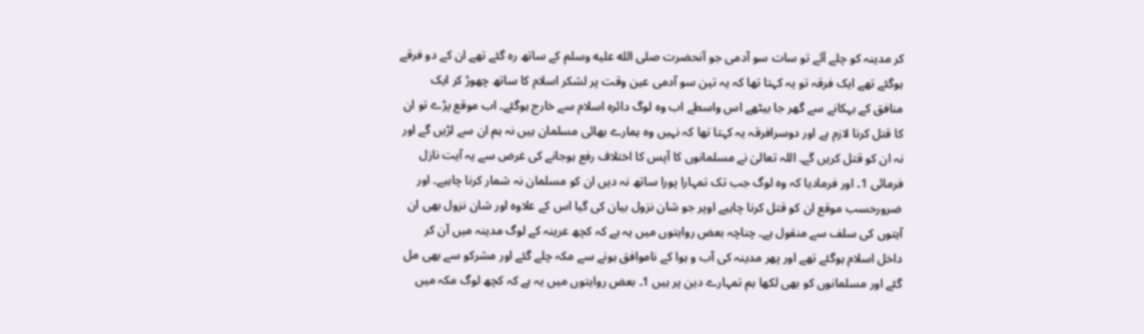کر مدینہ کو چلے آئے تو سات سو آدمی جو آنحضرت صلى الله عليه وسلم کے ساتھ رہ گئے تھے ان کے دو فرقے ہوگئے تھے ایک فرقہ تو یہ کہتا تھا کہ یہ تین سو آدمی عین وقت پر لشکر اسلام کا ساتھ چھوڑ کر ایک منافق کے بہکانے سے گھر جا بیٹھے اس واسطے اب وہ لوگ دائرہ اسلام سے خارج ہوگئے۔ اب موقع پڑے تو ان کا قتل کرنا لازم ہے اور دوسرافرقہ یہ کہتا تھا کہ نہیں وہ ہمارے بھائی مسلمان ہیں نہ ہم ان سے لڑیں گے اور نہ ان کو قتل کریں گے۔ اللہ تعالیٰ نے مسلمانوں کا آپس کا اختلاف رفع ہوجانے کی غرض سے یہ آیت نازل فرمائی 1۔ اور فرمادیا کہ وہ لوگ جب تک تمہارا پورا ساتھ نہ دیں ان کو مسلمان نہ شمار کرنا چاہیے۔ اور ضرورحسب موقع ان کو قتل کرنا چاہیے اوپر جو شان نزول بیان کی گیا اس کے علاوہ اور شان نزول بھی ان آیتوں کی سلف سے منقول ہے۔ چناچہ بعض روایتوں میں یہ ہے کہ کچھ عرینہ کے لوگ مدینہ میں آن کر داخل اسلام ہوگئے تھے اور پھر مدینہ کی آب و ہوا کے ناموافق ہونے سے مکہ چلے گئے اور مشرکو سے بھی مل گئے اور مسلمانوں کو بھی لکھا ہم تمہارے دین پر ہیں 1۔ بعض روایتوں میں یہ ہے کہ کچھ لوگ مکہ میں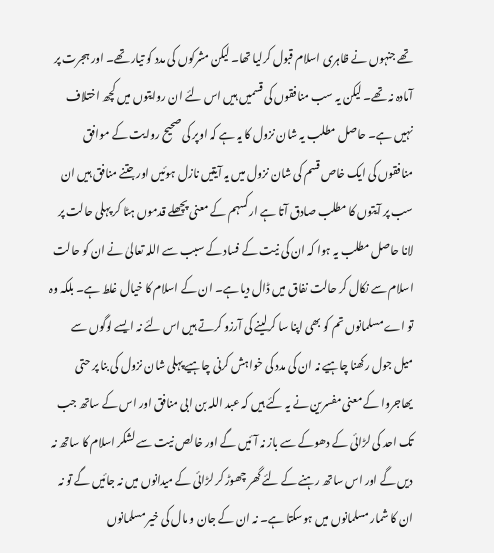تھے جنہوں نے ظاہری اسلام قبول کرلیا تھا۔ لیکن مشرکوں کی مدد کو تیار تھے۔ اور ہجرت پر آمادہ نہ تھے۔ لیکن یہ سب منافقوں کی قسمیں ہیں اس لئے ان روایتوں میں کچھ اختلاف نہیں ہے۔ حاصل مطلب یہ شان نزول کا یہ ہے کہ اوپر کی صحیح روایت کے موافق منافقوں کی ایک خاص قسم کی شان نزول میں یہ آیتیں نازل ہوئیں اور جتنے منافق ہیں ان سب پر آیتوں کا مطلب صادق آتا ہے ارکسہم کے معنی پچھلے قدموں ہٹا کر پہلی حالت پر لانا حاصل مطلب یہ ہوا کہ ان کی نیت کے فساد کے سبب سے اللہ تعالیٰ نے ان کو حالت اسلام سے نکال کر حالت نفاق میں ڈال دیا ہے۔ ان کے اسلام کا خیال غلط ہے۔ بلکہ وہ تو اے مسلمانوں تم کو بھی اپنا سا کرلینے کی آرزو کرتے ہیں اس لئے نہ ایسے لوگوں سے میل جول رکھنا چاہیے نہ ان کی مدد کی خواہش کرنی چاہیے پہلی شان نزول کی بنا پر حتی یھاجروا کے معنی مفسرین نے یہ کئے ہیں کہ عبد اللہ بن ابی منافق اور اس کے ساتھ جب تک احد کی لڑائی کے دھوکے سے باز نہ آئیں گے اور خالص نیت سے لشکر اسلام کا ساتھ نہ دیں گے اور اس ساتھ رہنے کے لئے گھر چھوڑ کر لڑائی کے میدانوں میں نہ جائیں گے تو نہ ان کا شمار مسلمانوں میں ہوسکتا ہے۔ نہ ان کے جان و مال کی خیر مسلمانوں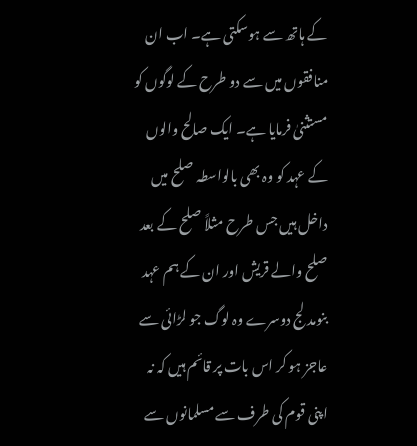کے ہاتھ سے ہوسکتی ہے۔ اب ان منافقوں میں سے دو طرح کے لوگوں کو مستثنیٰ فرمایا ہے۔ ایک صالح والوں کے عہد کو وہ بھی بالواسطہ صلح میں داخل ہیں جس طرح مثلاً صلح کے بعد صلح والے قریش اور ان کے ہم عہد بنومد لج دوسرے وہ لوگ جو لڑائی سے عاجز ہو کر اس بات پر قائم ہیں کہ نہ اپنی قوم کی طرف سے مسلمانوں سے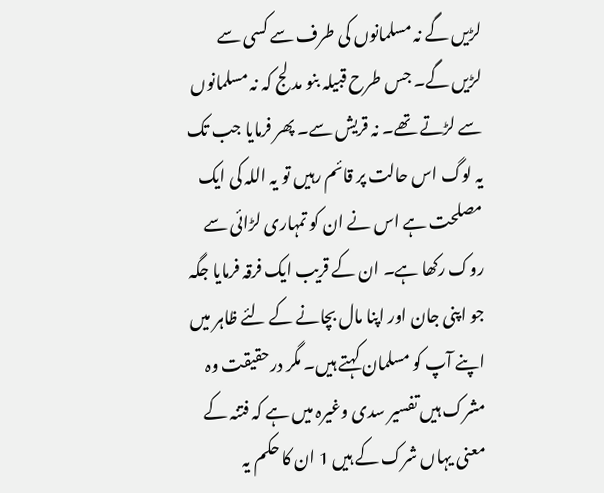لڑیں گے نہ مسلمانوں کی طرف سے کسی سے لڑیں گے۔ جس طرح قبیلہ بنو مد لج کہ نہ مسلمانوں سے لڑتے تھے۔ نہ قریش سے۔ پھر فرمایا جب تک یہ لوگ اس حالت پر قائم رہیں تو یہ اللہ کی ایک مصلحت ہے اس نے ان کو تمہاری لڑائی سے روک رکھا ہے۔ ان کے قریب ایک فرقہ فرمایا جگہ جو اپنی جان اور اپنا مال بچانے کے لئے ظاہر میں اپنے آپ کو مسلمان کہتے ہیں۔ مگر درحقیقت وہ مشرک ہیں تفسیر سدی وغیرہ میں ہے کہ فتنہ کے معنی یہاں شرک کے ہیں 1 ان کا حکم یہ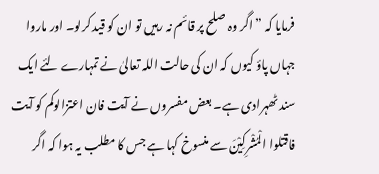فرمایا کہ ” اگر وہ صلح پر قائم نہ رہیں تو ان کو قید کرلو۔ اور ماروا جہاں پاؤ کیوں کہ ان کی حالت اللہ تعالیٰ نے تمہارے لئے ایک سند ٹھہرادی ہے۔ بعض مفسروں نے آیت فان اعتزالوکم کو آیت فاقتلوا الْمُشْرِکِیْنَ سے منسوخ کہا ہے جس کا مطلب یہ ہوا کہ اگر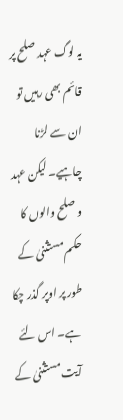یہ لوگ عہد صلح پر قائم بھی رہیں تو ان سے لڑنا چاہیے۔ لیکن عہد و صلح والوں کا حکم مستثنیٰ کے طور پر اوپر گذر چکا ہے۔ اس لئے آیت مستثنیٰ کے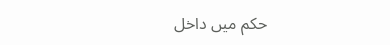حکم میں داخل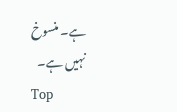ہے۔ منسوخ نہیں ہے۔
Top